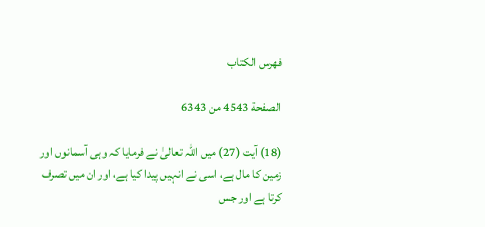فهرس الكتاب

الصفحة 4543 من 6343

(18) آیت (27) میں اللہ تعالیٰ نے فرمایا کہ وہی آسمانوں اور زمین کا مال ہے، اسی نے انہیں پیدا کیا ہے، اور ان میں تصرف کرتا ہے اور جس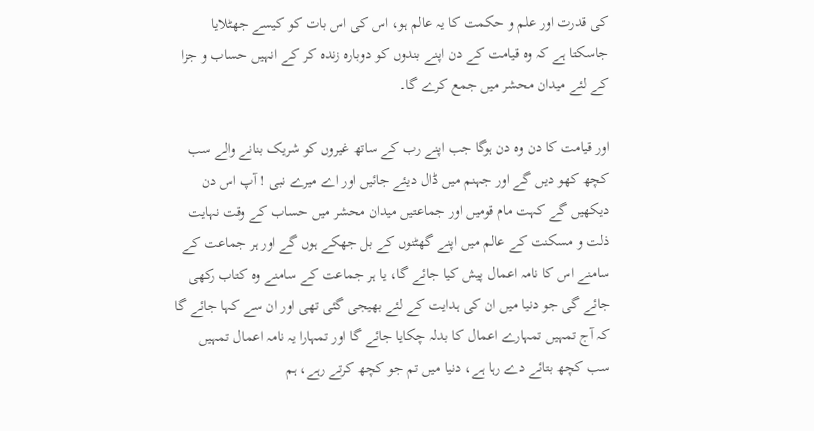کی قدرت اور علم و حکمت کا یہ عالم ہو، اس کی اس بات کو کیسے جھٹلایا جاسکتا ہے کہ وہ قیامت کے دن اپنے بندوں کو دوبارہ زندہ کر کے انہیں حساب و جزا کے لئے میدان محشر میں جمع کرے گا۔

اور قیامت کا دن وہ دن ہوگا جب اپنے رب کے ساتھ غیروں کو شریک بنانے والے سب کچھ کھو دیں گے اور جہنم میں ڈال دیئے جائیں اور اے میرے نبی ! آپ اس دن دیکھیں گے کہت مام قومیں اور جماعتیں میدان محشر میں حساب کے وقت نہایت ذلت و مسکنت کے عالم میں اپنے گھٹنوں کے بل جھکے ہوں گے اور ہر جماعت کے سامنے اس کا نامہ اعمال پیش کیا جائے گا، یا ہر جماعت کے سامنے وہ کتاب رکھی جائے گی جو دنیا میں ان کی ہدایت کے لئے بھیجی گئی تھی اور ان سے کہا جائے گا کہ آج تمہیں تمہارے اعمال کا بدلہ چکایا جائے گا اور تمہارا یہ نامہ اعمال تمہیں سب کچھ بتائے دے رہا ہے، دنیا میں تم جو کچھ کرتے رہے، ہم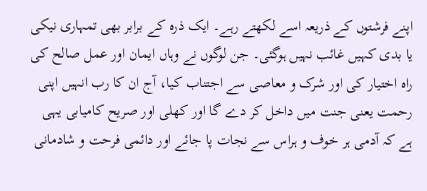اپنے فرشتوں کے ذریعہ اسے لکھتے رہے۔ ایک ذرہ کے برابر بھی تمہاری نیکی یا بدی کہیں غائب نہیں ہوگئی۔ جن لوگوں نے وہاں ایمان اور عمل صالح کی راہ اختیار کی اور شرک و معاصی سے اجتناب کیا، آج ان کا رب انہیں اپنی رحمت یعنی جنت میں داخل کر دے گا اور کھلی اور صریح کامیابی یہی ہے کہ آدمی ہر خوف و ہراس سے نجات پا جائے اور دائمی فرحت و شادمانی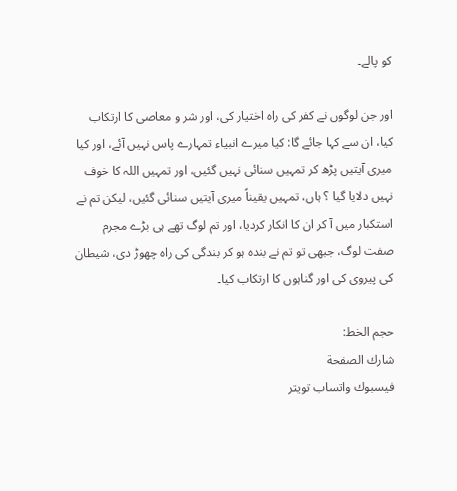کو پالے۔

اور جن لوگوں نے کفر کی راہ اختیار کی، اور شر و معاصی کا ارتکاب کیا، ان سے کہا جائے گا: کیا میرے انبیاء تمہارے پاس نہیں آئے، اور کیا میری آیتیں پڑھ کر تمہیں سنائی نہیں گئیں، اور تمہیں اللہ کا خوف نہیں دلایا گیا ؟ ہاں، تمہیں یقیناً میری آیتیں سنائی گئیں، لیکن تم نے استکبار میں آ کر ان کا انکار کردیا، اور تم لوگ تھے ہی بڑے مجرم صفت لوگ، جبھی تو تم نے بندہ ہو کر بندگی کی راہ چھوڑ دی، شیطان کی پیروی کی اور گناہوں کا ارتکاب کیا۔

حجم الخط:
شارك الصفحة
فيسبوك واتساب تويتر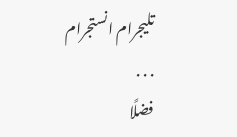تليجرام انستجرام
. . .
فضلًا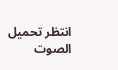انتظر تحميل الصوت